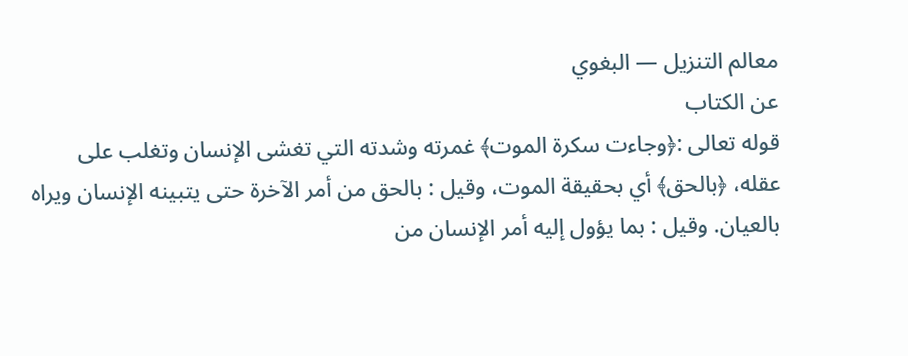معالم التنزيل — البغوي
عن الكتاب
قوله تعالى :﴿وجاءت سكرة الموت﴾ غمرته وشدته التي تغشى الإنسان وتغلب على عقله، ﴿بالحق﴾ أي بحقيقة الموت، وقيل : بالحق من أمر الآخرة حتى يتبينه الإنسان ويراه بالعيان. وقيل : بما يؤول إليه أمر الإنسان من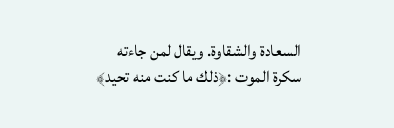السعادة والشقاوة. ويقال لمن جاءته سكرة الموت :﴿ذلك ما كنت منه تحيد﴾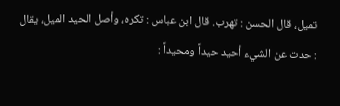تميل، قال الحسن : تهرب. قال ابن عباس : تكره، وأصل الحيد الميل، يقال : حدت عن الشيء أحيد حيداً ومحيداً :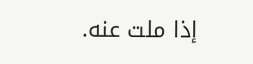إذا ملت عنه.